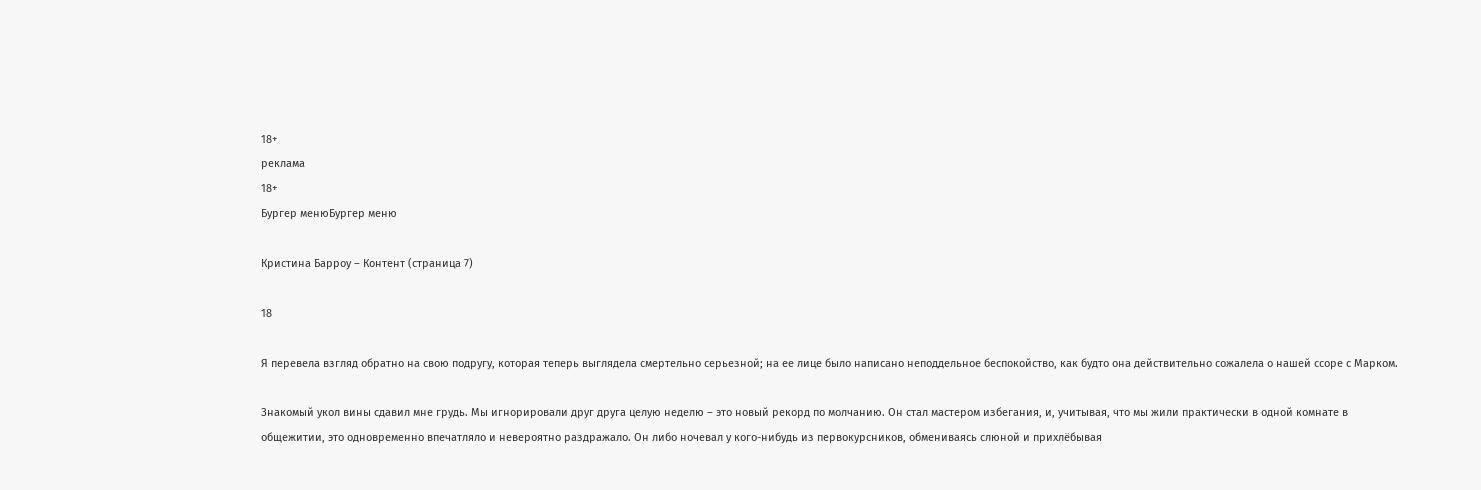18+
реклама
18+
Бургер менюБургер меню

Кристина Барроу – Контент (страница 7)

18

Я перевела взгляд обратно на свою подругу, которая теперь выглядела смертельно серьезной; на ее лице было написано неподдельное беспокойство, как будто она действительно сожалела о нашей ссоре с Марком.

Знакомый укол вины сдавил мне грудь. Мы игнорировали друг друга целую неделю – это новый рекорд по молчанию. Он стал мастером избегания, и, учитывая, что мы жили практически в одной комнате в общежитии, это одновременно впечатляло и невероятно раздражало. Он либо ночевал у кого-нибудь из первокурсников, обмениваясь слюной и прихлёбывая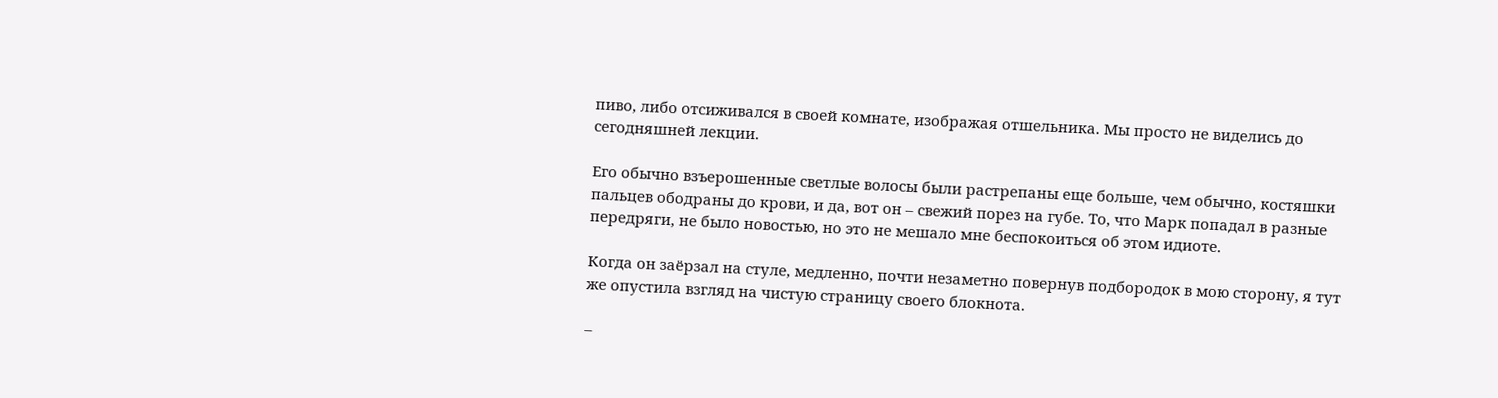пиво, либо отсиживался в своей комнате, изображая отшельника. Мы просто не виделись до сегодняшней лекции.

Его обычно взъерошенные светлые волосы были растрепаны еще больше, чем обычно, костяшки пальцев ободраны до крови, и да, вот он – свежий порез на губе. То, что Марк попадал в разные передряги, не было новостью, но это не мешало мне беспокоиться об этом идиоте.

Когда он заёрзал на стуле, медленно, почти незаметно повернув подбородок в мою сторону, я тут же опустила взгляд на чистую страницу своего блокнота.

–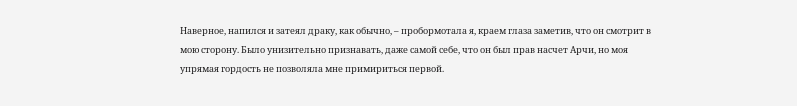Наверное, напился и затеял драку, как обычно, – пробормотала я, краем глаза заметив, что он смотрит в мою сторону. Было унизительно признавать, даже самой себе, что он был прав насчет Арчи, но моя упрямая гордость не позволяла мне примириться первой.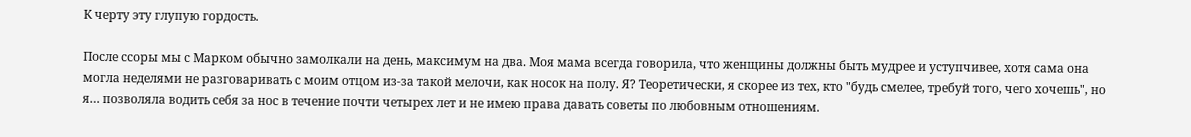К черту эту глупую гордость.

После ссоры мы с Марком обычно замолкали на день, максимум на два. Моя мама всегда говорила, что женщины должны быть мудрее и уступчивее, хотя сама она могла неделями не разговаривать с моим отцом из-за такой мелочи, как носок на полу. Я? Теоретически, я скорее из тех, кто "будь смелее, требуй того, чего хочешь", но я… позволяла водить себя за нос в течение почти четырех лет и не имею права давать советы по любовным отношениям.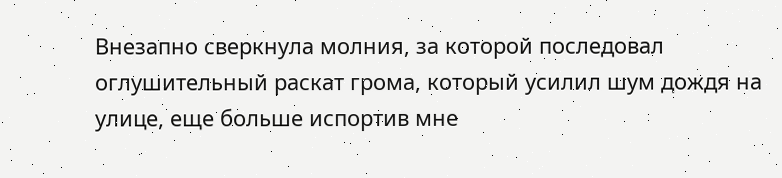Внезапно сверкнула молния, за которой последовал оглушительный раскат грома, который усилил шум дождя на улице, еще больше испортив мне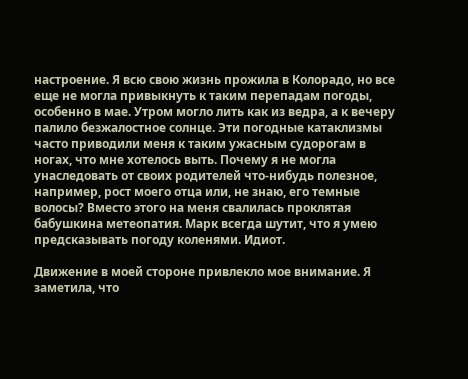настроение. Я всю свою жизнь прожила в Колорадо, но все еще не могла привыкнуть к таким перепадам погоды, особенно в мае. Утром могло лить как из ведра, а к вечеру палило безжалостное солнце. Эти погодные катаклизмы часто приводили меня к таким ужасным судорогам в ногах, что мне хотелось выть. Почему я не могла унаследовать от своих родителей что-нибудь полезное, например, рост моего отца или, не знаю, его темные волосы? Вместо этого на меня свалилась проклятая бабушкина метеопатия. Марк всегда шутит, что я умею предсказывать погоду коленями. Идиот.

Движение в моей стороне привлекло мое внимание. Я заметила, что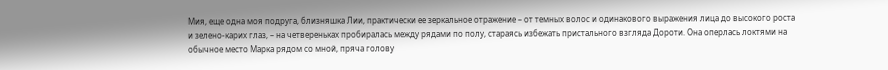Мия, еще одна моя подруга, близняшка Лии, практически ее зеркальное отражение – от темных волос и одинакового выражения лица до высокого роста и зелено-карих глаз, – на четвереньках пробиралась между рядами по полу, стараясь избежать пристального взгляда Дороти. Она оперлась локтями на обычное место Марка рядом со мной, пряча голову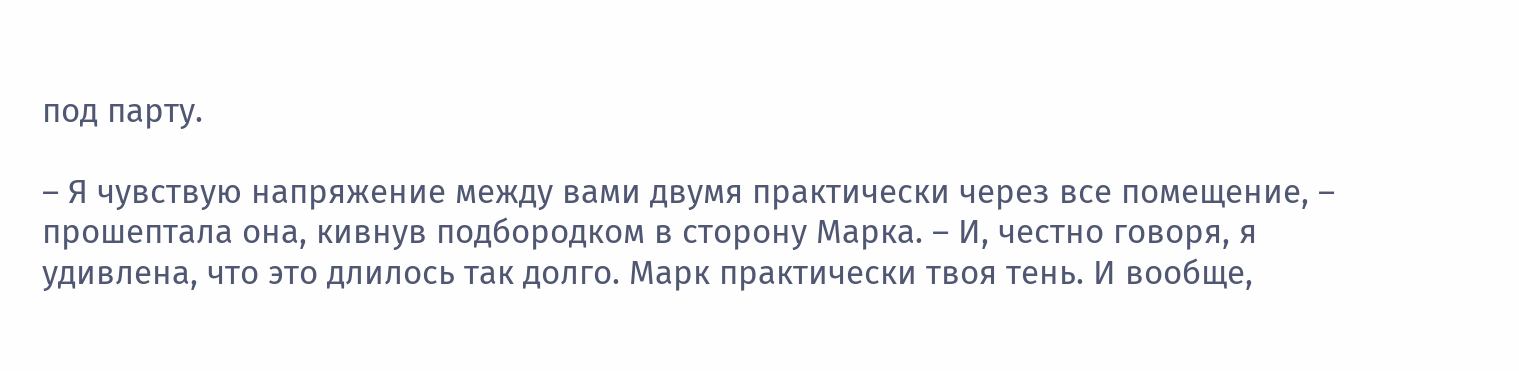под парту.

– Я чувствую напряжение между вами двумя практически через все помещение, – прошептала она, кивнув подбородком в сторону Марка. – И, честно говоря, я удивлена, что это длилось так долго. Марк практически твоя тень. И вообще,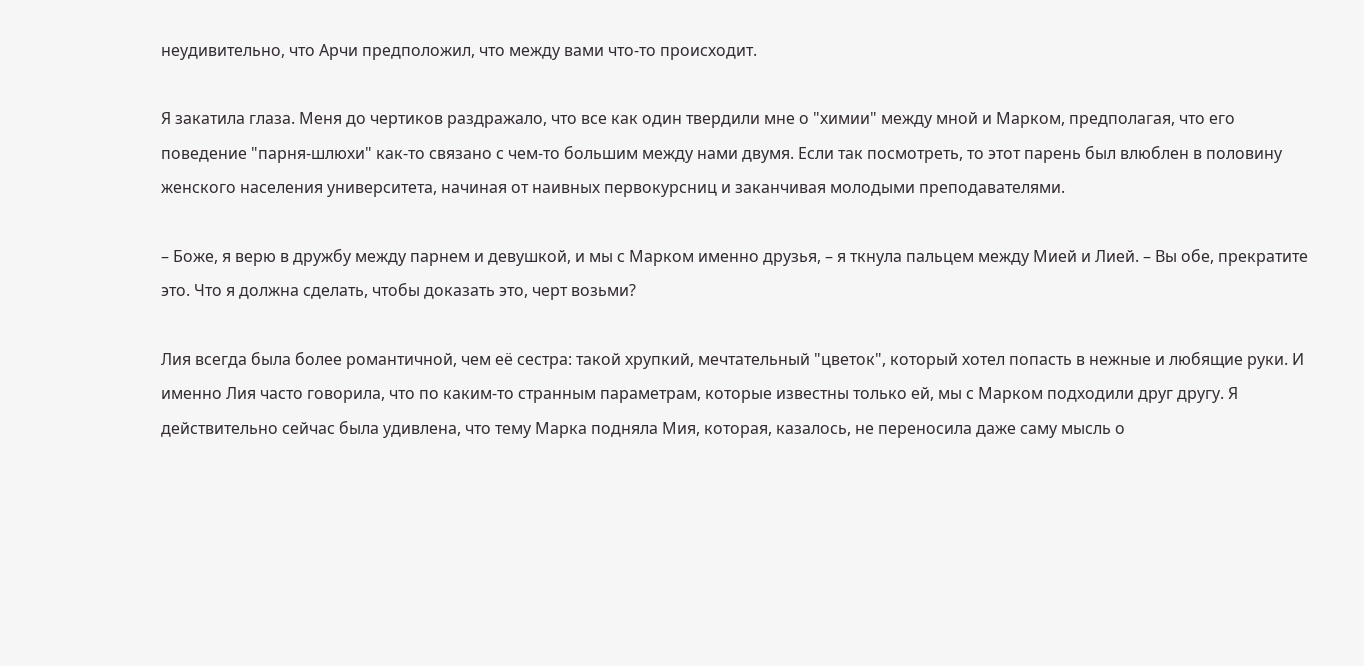неудивительно, что Арчи предположил, что между вами что-то происходит.

Я закатила глаза. Меня до чертиков раздражало, что все как один твердили мне о "химии" между мной и Марком, предполагая, что его поведение "парня-шлюхи" как-то связано с чем-то большим между нами двумя. Если так посмотреть, то этот парень был влюблен в половину женского населения университета, начиная от наивных первокурсниц и заканчивая молодыми преподавателями.

– Боже, я верю в дружбу между парнем и девушкой, и мы с Марком именно друзья, – я ткнула пальцем между Мией и Лией. – Вы обе, прекратите это. Что я должна сделать, чтобы доказать это, черт возьми?

Лия всегда была более романтичной, чем её сестра: такой хрупкий, мечтательный "цветок", который хотел попасть в нежные и любящие руки. И именно Лия часто говорила, что по каким-то странным параметрам, которые известны только ей, мы с Марком подходили друг другу. Я действительно сейчас была удивлена, что тему Марка подняла Мия, которая, казалось, не переносила даже саму мысль о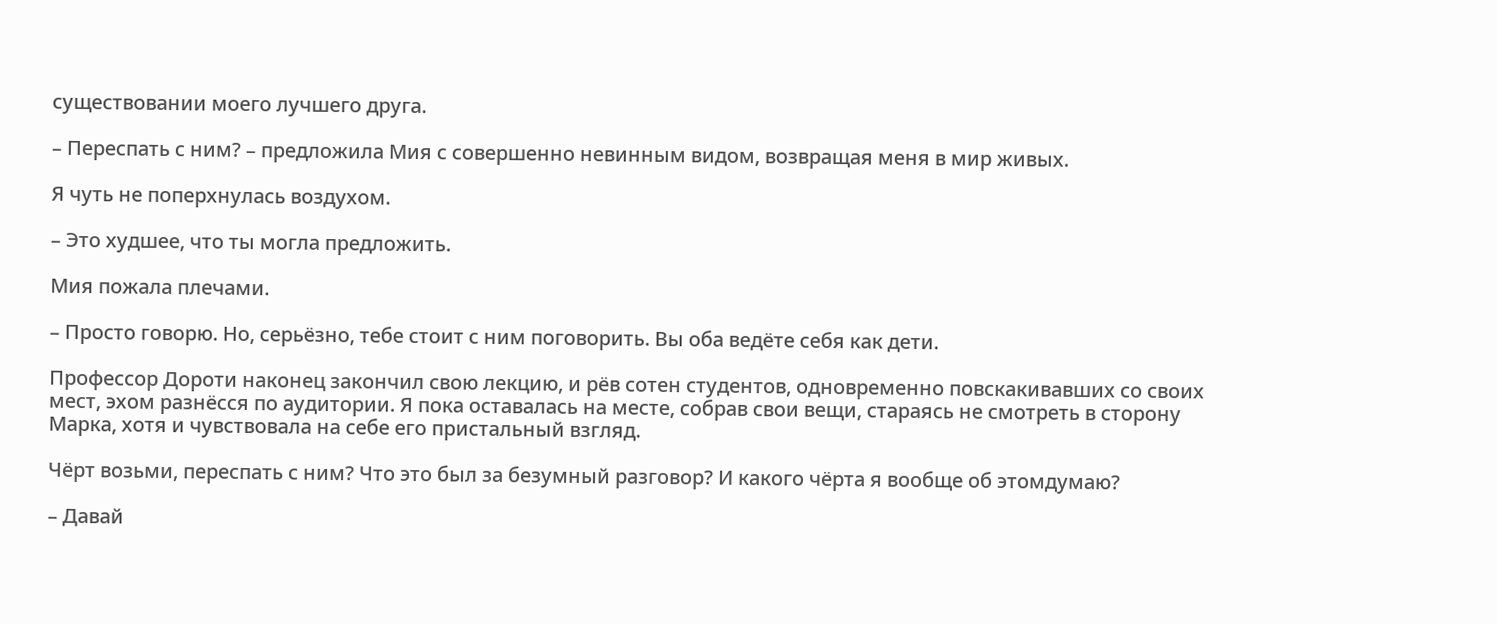существовании моего лучшего друга.

– Переспать с ним? – предложила Мия с совершенно невинным видом, возвращая меня в мир живых.

Я чуть не поперхнулась воздухом.

– Это худшее, что ты могла предложить.

Мия пожала плечами.

– Просто говорю. Но, серьёзно, тебе стоит с ним поговорить. Вы оба ведёте себя как дети.

Профессор Дороти наконец закончил свою лекцию, и рёв сотен студентов, одновременно повскакивавших со своих мест, эхом разнёсся по аудитории. Я пока оставалась на месте, собрав свои вещи, стараясь не смотреть в сторону Марка, хотя и чувствовала на себе его пристальный взгляд.

Чёрт возьми, переспать с ним? Что это был за безумный разговор? И какого чёрта я вообще об этомдумаю?

– Давай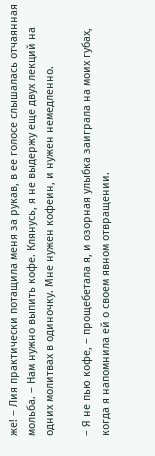же! – Лия практически потащила меня за рукав, в ее голосе слышалась отчаянная мольба. – Нам нужно выпить кофе. Клянусь, я не выдержу еще двух лекций на одних молитвах в одиночку. Мне нужен кофеин, и нужен немедленно.

– Я не пью кофе, – прощебетала я, и озорная улыбка заиграла на моих губах, когда я напомнила ей о своем явном отвращении.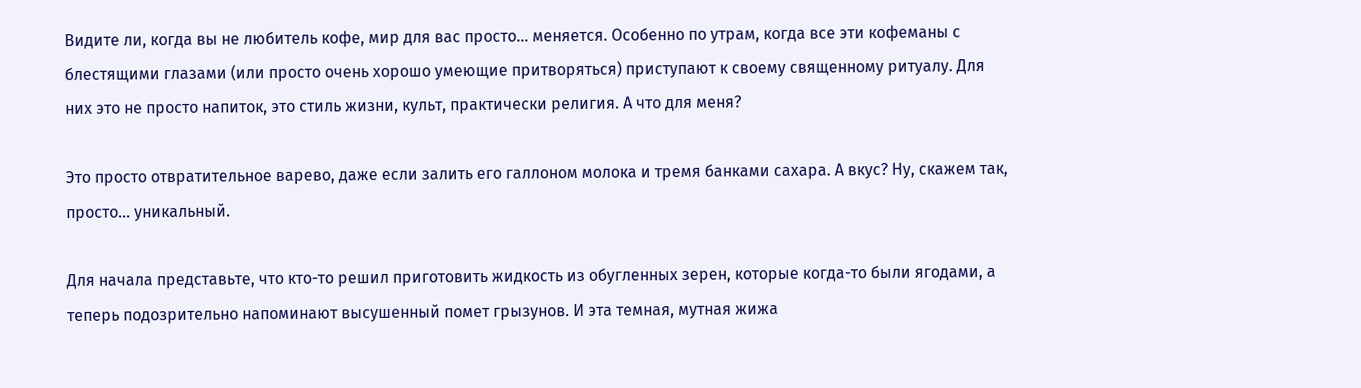Видите ли, когда вы не любитель кофе, мир для вас просто… меняется. Особенно по утрам, когда все эти кофеманы с блестящими глазами (или просто очень хорошо умеющие притворяться) приступают к своему священному ритуалу. Для них это не просто напиток, это стиль жизни, культ, практически религия. А что для меня?

Это просто отвратительное варево, даже если залить его галлоном молока и тремя банками сахара. А вкус? Ну, скажем так, просто… уникальный.

Для начала представьте, что кто-то решил приготовить жидкость из обугленных зерен, которые когда-то были ягодами, а теперь подозрительно напоминают высушенный помет грызунов. И эта темная, мутная жижа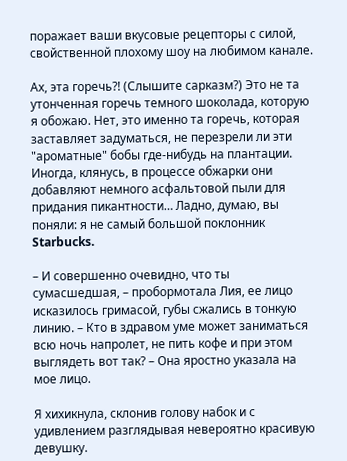поражает ваши вкусовые рецепторы с силой, свойственной плохому шоу на любимом канале.

Ах, эта горечь?! (Слышите сарказм?) Это не та утонченная горечь темного шоколада, которую я обожаю. Нет, это именно та горечь, которая заставляет задуматься, не перезрели ли эти "ароматные" бобы где-нибудь на плантации. Иногда, клянусь, в процессе обжарки они добавляют немного асфальтовой пыли для придания пикантности… Ладно, думаю, вы поняли: я не самый большой поклонник Starbucks.

– И совершенно очевидно, что ты сумасшедшая, – пробормотала Лия, ее лицо исказилось гримасой, губы сжались в тонкую линию. – Кто в здравом уме может заниматься всю ночь напролет, не пить кофе и при этом выглядеть вот так? – Она яростно указала на мое лицо.

Я хихикнула, склонив голову набок и с удивлением разглядывая невероятно красивую девушку.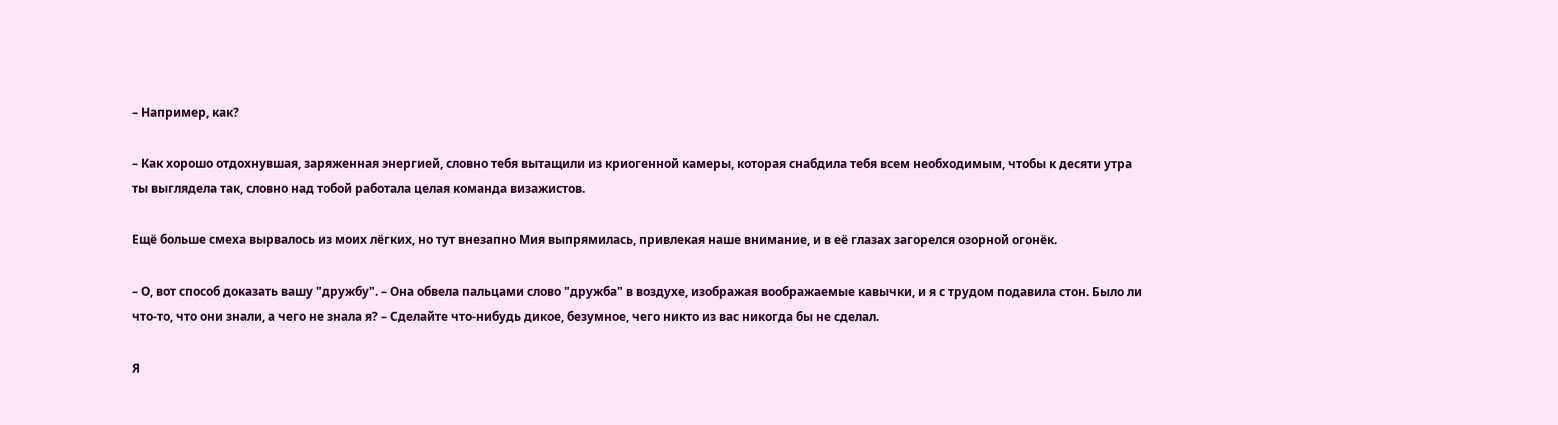– Например, как?

– Как хорошо отдохнувшая, заряженная энергией, словно тебя вытащили из криогенной камеры, которая снабдила тебя всем необходимым, чтобы к десяти утра ты выглядела так, словно над тобой работала целая команда визажистов.

Ещё больше смеха вырвалось из моих лёгких, но тут внезапно Мия выпрямилась, привлекая наше внимание, и в её глазах загорелся озорной огонёк.

– О, вот способ доказать вашу "дружбу". – Она обвела пальцами слово "дружба" в воздухе, изображая воображаемые кавычки, и я с трудом подавила стон. Было ли что-то, что они знали, а чего не знала я? – Сделайте что-нибудь дикое, безумное, чего никто из вас никогда бы не сделал.

Я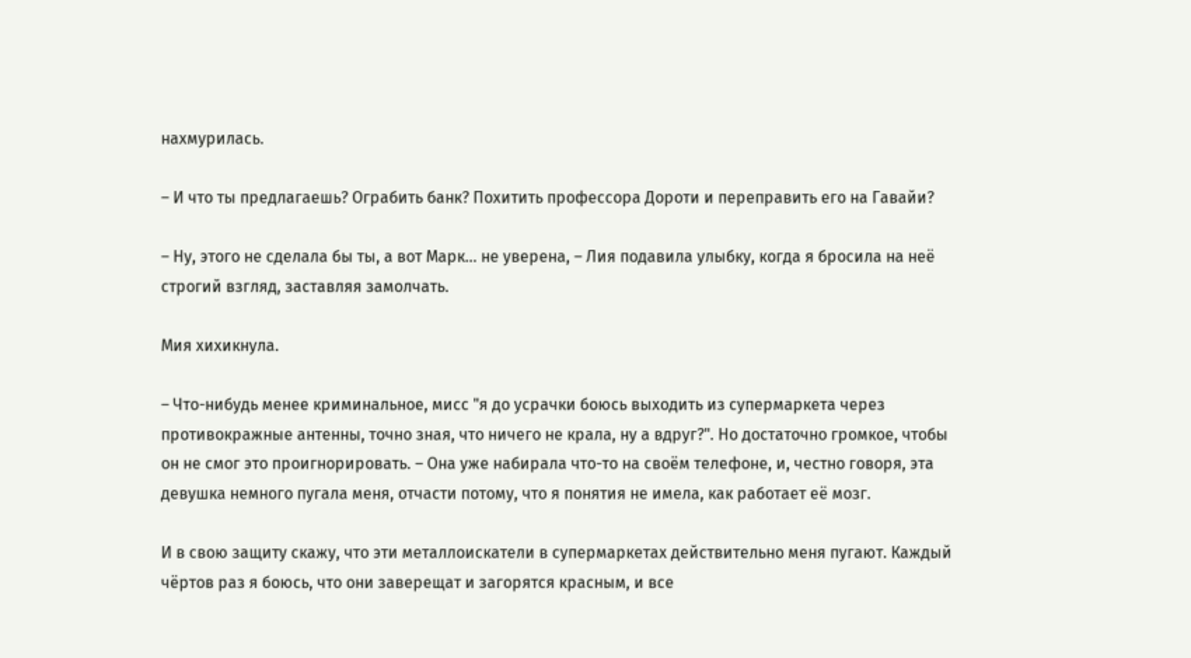нахмурилась.

– И что ты предлагаешь? Ограбить банк? Похитить профессора Дороти и переправить его на Гавайи?

– Ну, этого не сделала бы ты, а вот Марк… не уверена, – Лия подавила улыбку, когда я бросила на неё строгий взгляд, заставляя замолчать.

Мия хихикнула.

– Что-нибудь менее криминальное, мисс "я до усрачки боюсь выходить из супермаркета через противокражные антенны, точно зная, что ничего не крала, ну а вдруг?". Но достаточно громкое, чтобы он не смог это проигнорировать. – Она уже набирала что-то на своём телефоне, и, честно говоря, эта девушка немного пугала меня, отчасти потому, что я понятия не имела, как работает её мозг.

И в свою защиту скажу, что эти металлоискатели в супермаркетах действительно меня пугают. Каждый чёртов раз я боюсь, что они заверещат и загорятся красным, и все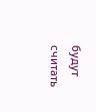будут считать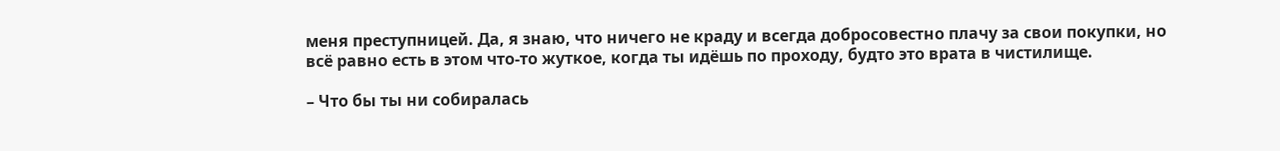меня преступницей. Да, я знаю, что ничего не краду и всегда добросовестно плачу за свои покупки, но всё равно есть в этом что-то жуткое, когда ты идёшь по проходу, будто это врата в чистилище.

– Что бы ты ни собиралась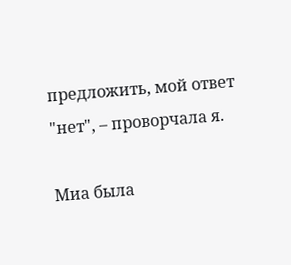предложить, мой ответ "нет", – проворчала я.

Миа была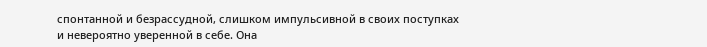спонтанной и безрассудной, слишком импульсивной в своих поступках и невероятно уверенной в себе. Она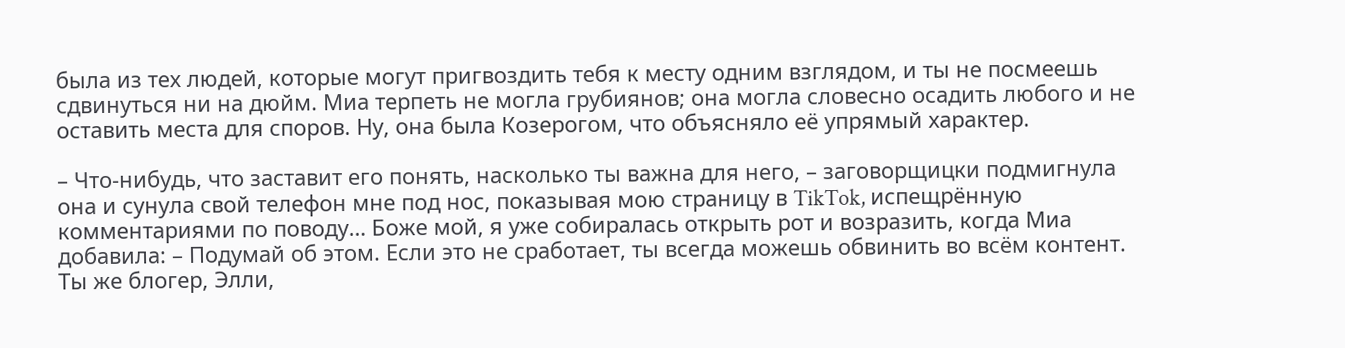была из тех людей, которые могут пригвоздить тебя к месту одним взглядом, и ты не посмеешь сдвинуться ни на дюйм. Миа терпеть не могла грубиянов; она могла словесно осадить любого и не оставить места для споров. Ну, она была Козерогом, что объясняло её упрямый характер.

– Что-нибудь, что заставит его понять, насколько ты важна для него, – заговорщицки подмигнула она и сунула свой телефон мне под нос, показывая мою страницу в TikTok, испещрённую комментариями по поводу… Боже мой, я уже собиралась открыть рот и возразить, когда Миа добавила: – Подумай об этом. Если это не сработает, ты всегда можешь обвинить во всём контент. Ты же блогер, Элли,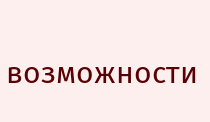возможности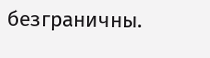безграничны.